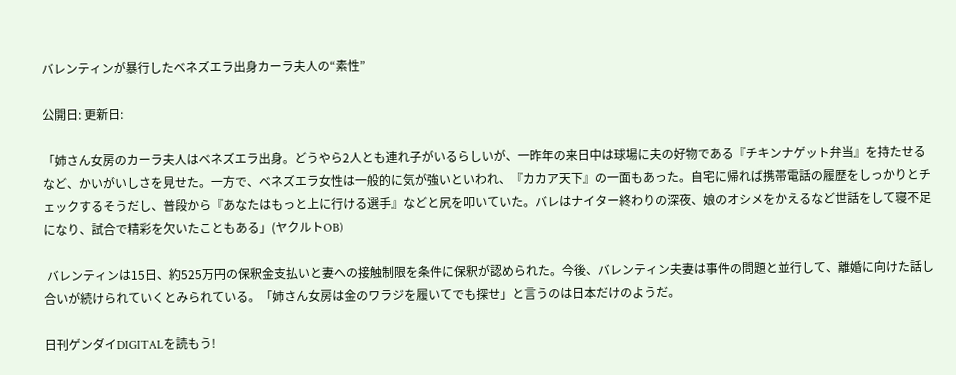バレンティンが暴行したベネズエラ出身カーラ夫人の“素性”

公開日: 更新日:

「姉さん女房のカーラ夫人はベネズエラ出身。どうやら2人とも連れ子がいるらしいが、一昨年の来日中は球場に夫の好物である『チキンナゲット弁当』を持たせるなど、かいがいしさを見せた。一方で、ベネズエラ女性は一般的に気が強いといわれ、『カカア天下』の一面もあった。自宅に帰れば携帯電話の履歴をしっかりとチェックするそうだし、普段から『あなたはもっと上に行ける選手』などと尻を叩いていた。バレはナイター終わりの深夜、娘のオシメをかえるなど世話をして寝不足になり、試合で精彩を欠いたこともある」(ヤクルトOB)

 バレンティンは15日、約525万円の保釈金支払いと妻への接触制限を条件に保釈が認められた。今後、バレンティン夫妻は事件の問題と並行して、離婚に向けた話し合いが続けられていくとみられている。「姉さん女房は金のワラジを履いてでも探せ」と言うのは日本だけのようだ。

日刊ゲンダイDIGITALを読もう!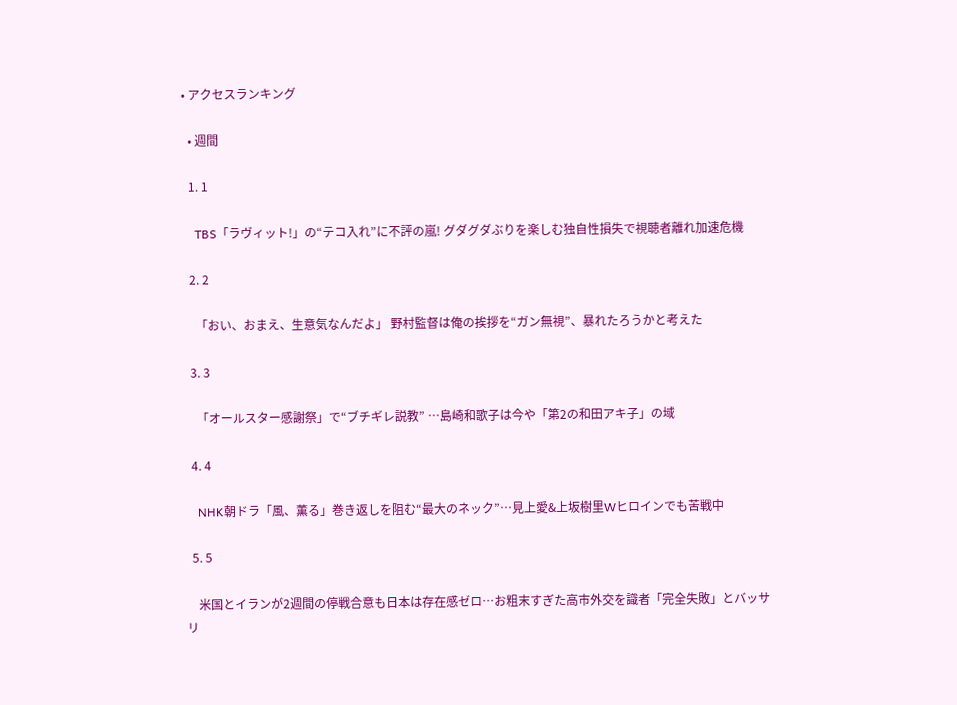• アクセスランキング

  • 週間

  1. 1

    TBS「ラヴィット!」の“テコ入れ”に不評の嵐! グダグダぶりを楽しむ独自性損失で視聴者離れ加速危機

  2. 2

    「おい、おまえ、生意気なんだよ」 野村監督は俺の挨拶を“ガン無視”、暴れたろうかと考えた

  3. 3

    「オールスター感謝祭」で“ブチギレ説教” …島崎和歌子は今や「第2の和田アキ子」の域

  4. 4

    NHK朝ドラ「風、薫る」巻き返しを阻む“最大のネック”…見上愛&上坂樹里Wヒロインでも苦戦中

  5. 5

    米国とイランが2週間の停戦合意も日本は存在感ゼロ…お粗末すぎた高市外交を識者「完全失敗」とバッサリ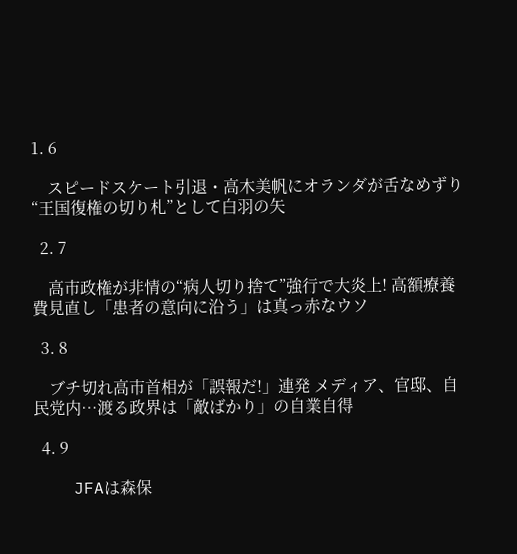1. 6

    スピードスケート引退・高木美帆にオランダが舌なめずり “王国復権の切り札”として白羽の矢

  2. 7

    高市政権が非情の“病人切り捨て”強行で大炎上! 高額療養費見直し「患者の意向に沿う」は真っ赤なウソ

  3. 8

    ブチ切れ高市首相が「誤報だ!」連発 メディア、官邸、自民党内…渡る政界は「敵ばかり」の自業自得

  4. 9

    JFAは森保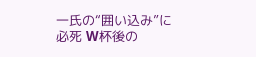一氏の“囲い込み”に必死 W杯後の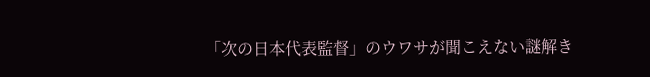「次の日本代表監督」のウワサが聞こえない謎解き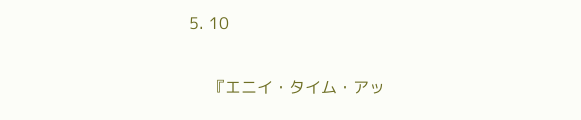5. 10

    『エニイ・タイム・アッ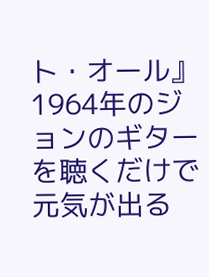ト・オール』1964年のジョンのギターを聴くだけで元気が出る